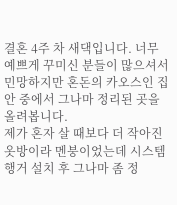결혼 4주 차 새댁입니다. 너무 예쁘게 꾸미신 분들이 많으셔서 민망하지만 혼돈의 카오스인 집안 중에서 그나마 정리된 곳을 올려봅니다.
제가 혼자 살 때보다 더 작아진 옷방이라 멘붕이었는데 시스템행거 설치 후 그나마 좀 정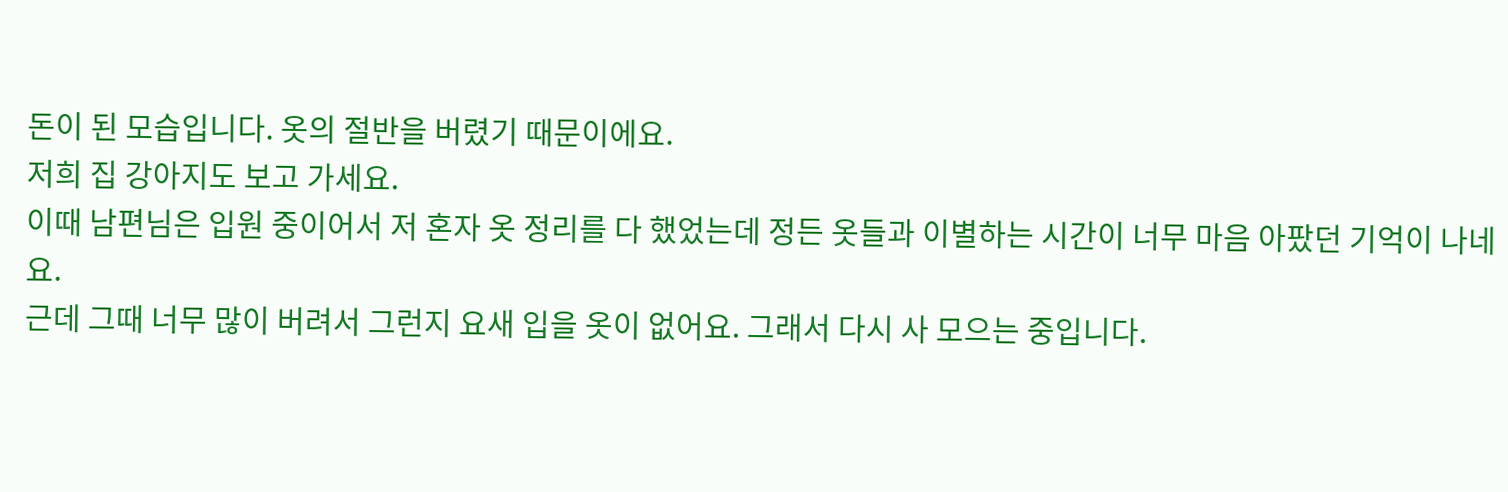돈이 된 모습입니다. 옷의 절반을 버렸기 때문이에요.
저희 집 강아지도 보고 가세요.
이때 남편님은 입원 중이어서 저 혼자 옷 정리를 다 했었는데 정든 옷들과 이별하는 시간이 너무 마음 아팠던 기억이 나네요.
근데 그때 너무 많이 버려서 그런지 요새 입을 옷이 없어요. 그래서 다시 사 모으는 중입니다.